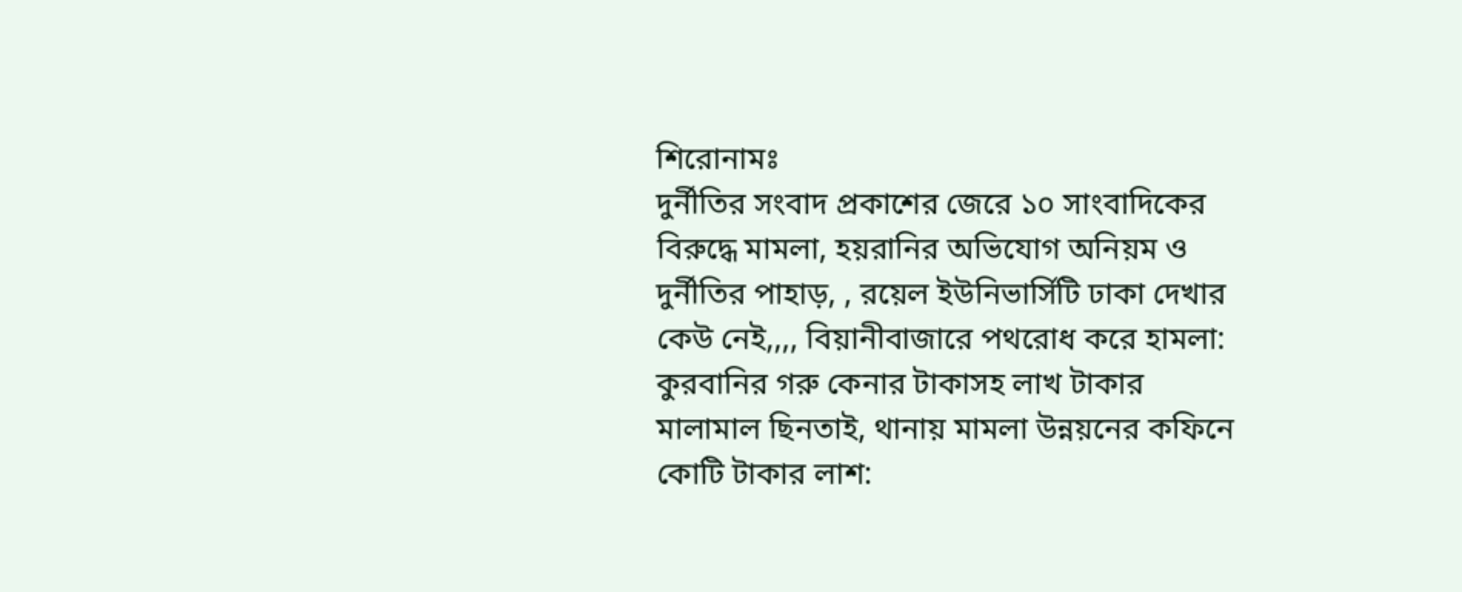শিরোনামঃ
দুর্নীতির সংবাদ প্রকাশের জেরে ১০ সাংবাদিকের বিরুদ্ধে মামলা, হয়রানির অভিযোগ অনিয়ম ও দুর্নীতির পাহাড়, , রয়েল ইউনিভার্সিটি ঢাকা দেখার কেউ নেই,,,, বিয়ানীবাজারে পথরোধ করে হামলা: কুরবানির গরু কেনার টাকাসহ লাখ টাকার মালামাল ছিনতাই, থানায় মামলা উন্নয়নের কফিনে কোটি টাকার লাশ: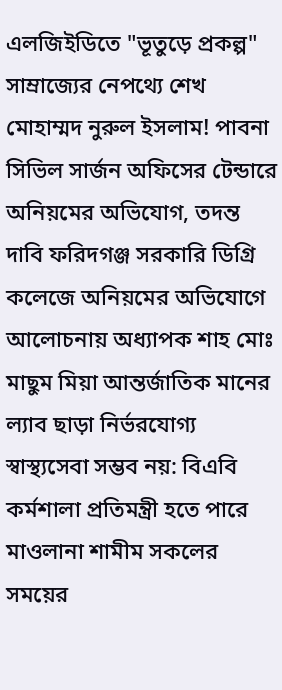এলজিইডিতে "ভূতুড়ে প্রকল্প" সাম্রাজ্যের নেপথ্যে শেখ মোহাম্মদ নুরুল ইসলাম! পাবনা সিভিল সার্জন অফিসের টেন্ডারে অনিয়মের অভিযোগ, তদন্ত দাবি ফরিদগঞ্জ সরকারি ডিগ্রি কলেজে অনিয়মের অভিযোগে আলোচনায় অধ্যাপক শাহ মোঃ মাছুম মিয়া আন্তর্জাতিক মানের ল্যাব ছাড়া নির্ভরযোগ্য স্বাস্থ্যসেবা সম্ভব নয়: বিএবি কর্মশালা প্রতিমন্ত্রী হতে পারে মাওলানা শামীম সকলের সময়ের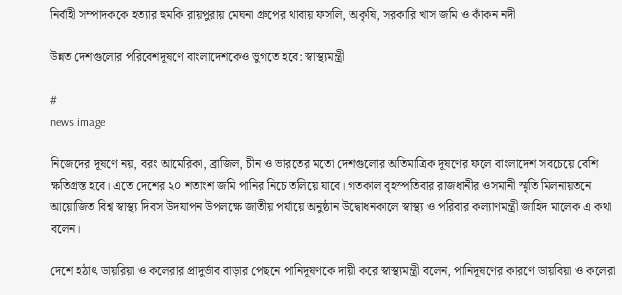নির্বাহী সম্পাদককে হত্যার হুমকি রায়পুরায় মেঘনা গ্রুপের থাবায় ফসলি, অকৃষি, সরকারি খাস জমি ও কাঁকন নদী

উন্নত দেশগুলোর পরিবেশদূষণে বাংলাদেশকেও ভুগতে হবে: স্বাস্থ্যমন্ত্রী

#
news image

নিজেদের দূষণে নয়, বরং আমেরিকা, ব্রাজিল, চীন ও ভারতের মতো দেশগুলোর অতিমাত্রিক দূষণের ফলে বাংলাদেশ সবচেয়ে বেশি ক্ষতিগ্রস্ত হবে। এতে দেশের ২০ শতাংশ জমি পানির নিচে তলিয়ে যাবে। গতকাল বৃহস্পতিবার রাজধানীর ওসমানী স্মৃতি মিলনায়তনে আয়োজিত বিশ্ব স্বাস্থ্য দিবস উদযাপন উপলক্ষে জাতীয় পর্যায়ে অনুষ্ঠান উদ্বোধনকালে স্বাস্থ্য ও পরিবার কল্যাণমন্ত্রী জাহিদ মালেক এ কথা বলেন।

দেশে হঠাৎ ডায়রিয়া ও কলেরার প্রাদুর্ভাব বাড়ার পেছনে পানিদূষণকে দায়ী করে স্বাস্থ্যমন্ত্রী বলেন, পানিদূষণের কারণে ডায়বিয়া ও কলেরা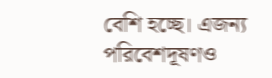বেশি হচ্ছে। এজন্য পরিবেশদূষণও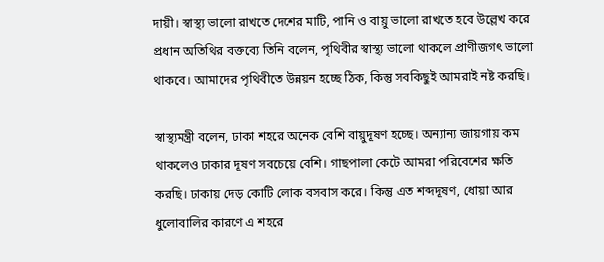দায়ী। স্বাস্থ্য ভালো রাখতে দেশের মাটি, পানি ও বায়ু ভালো রাখতে হবে উল্লেখ করে প্রধান অতিথির বক্তব্যে তিনি বলেন, পৃথিবীর স্বাস্থ্য ভালো থাকলে প্রাণীজগৎ ভালো থাকবে। আমাদের পৃথিবীতে উন্নয়ন হচ্ছে ঠিক, কিন্তু সবকিছুই আমরাই নষ্ট করছি।

স্বাস্থ্যমন্ত্রী বলেন, ঢাকা শহরে অনেক বেশি বায়ুদূষণ হচ্ছে। অন্যান্য জায়গায় কম থাকলেও ঢাকার দূষণ সবচেয়ে বেশি। গাছপালা কেটে আমরা পরিবেশের ক্ষতি করছি। ঢাকায় দেড় কোটি লোক বসবাস করে। কিন্তু এত শব্দদূষণ, ধোয়া আর ধুলোবালির কারণে এ শহরে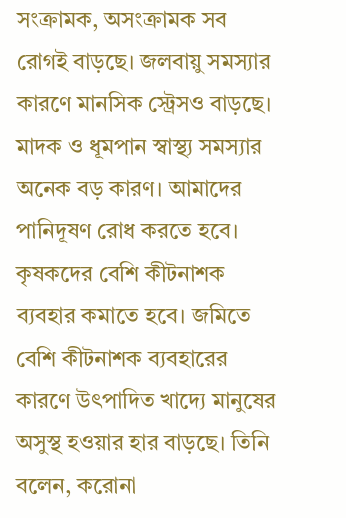সংক্রামক, অসংক্রামক সব রোগই বাড়ছে। জলবায়ু সমস্যার কারণে মানসিক স্ট্রেসও বাড়ছে। মাদক ও ধূমপান স্বাস্থ্য সমস্যার অনেক বড় কারণ। আমাদের পানিদূষণ রোধ করতে হবে। কৃষকদের বেশি কীটনাশক ব্যবহার কমাতে হবে। জমিতে বেশি কীটনাশক ব্যবহারের কারণে উৎপাদিত খাদ্যে মানুষের অসুস্থ হওয়ার হার বাড়ছে। তিনি বলেন, করোনা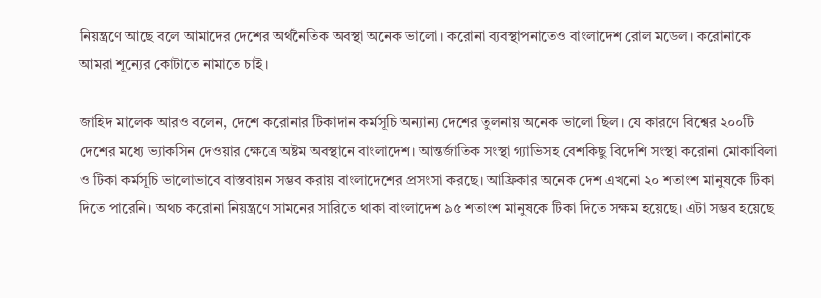নিয়ন্ত্রণে আছে বলে আমাদের দেশের অর্থনৈতিক অবস্থা অনেক ভালো। করোনা ব্যবস্থাপনাতেও বাংলাদেশ রোল মডেল। করোনাকে আমরা শূন্যের কোটাতে নামাতে চাই।

জাহিদ মালেক আরও বলেন, দেশে করোনার টিকাদান কর্মসূচি অন্যান্য দেশের তুলনায় অনেক ভালো ছিল। যে কারণে বিশ্বের ২০০টি দেশের মধ্যে ভ্যাকসিন দেওয়ার ক্ষেত্রে অষ্টম অবস্থানে বাংলাদেশ। আন্তর্জাতিক সংস্থা গ্যাভিসহ বেশকিছু বিদেশি সংস্থা করোনা মোকাবিলা ও টিকা কর্মসূচি ভালোভাবে বাস্তবায়ন সম্ভব করায় বাংলাদেশের প্রসংসা করছে। আফ্রিকার অনেক দেশ এখনো ২০ শতাংশ মানুষকে টিকা দিতে পারেনি। অথচ করোনা নিয়ন্ত্রণে সামনের সারিতে থাকা বাংলাদেশ ৯৫ শতাংশ মানুষকে টিকা দিতে সক্ষম হয়েছে। এটা সম্ভব হয়েছে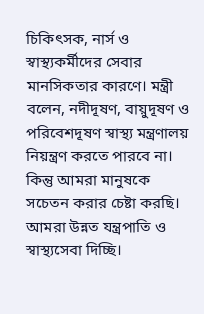চিকিৎসক, নার্স ও স্বাস্থ্যকর্মীদের সেবার মানসিকতার কারণে। মন্ত্রী বলেন, নদীদূষণ, বায়ুদূষণ ও পরিবেশদূষণ স্বাস্থ্য মন্ত্রণালয় নিয়ন্ত্রণ করতে পারবে না। কিন্তু আমরা মানুষকে সচেতন করার চেষ্টা করছি। আমরা উন্নত যন্ত্রপাতি ও স্বাস্থ্যসেবা দিচ্ছি।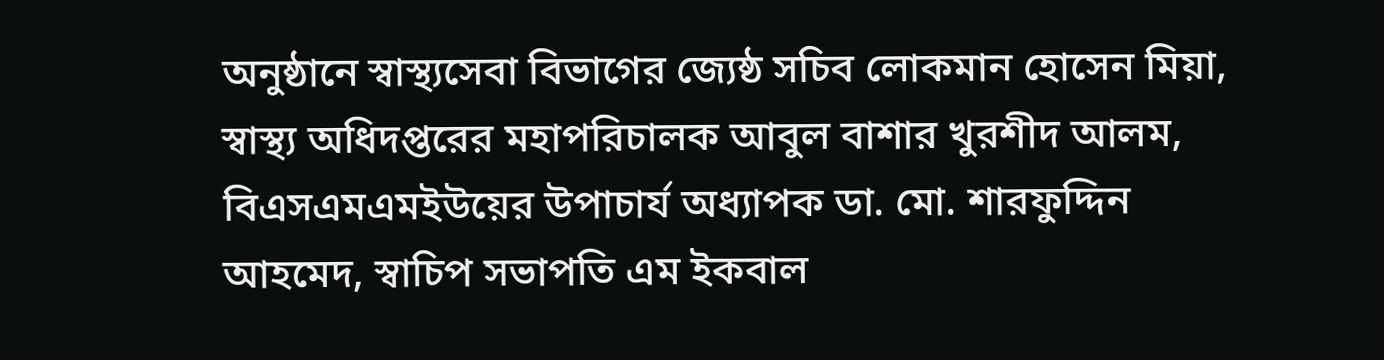অনুষ্ঠানে স্বাস্থ্যসেবা বিভাগের জ্যেষ্ঠ সচিব লোকমান হোসেন মিয়া, স্বাস্থ্য অধিদপ্তরের মহাপরিচালক আবুল বাশার খুরশীদ আলম, বিএসএমএমইউয়ের উপাচার্য অধ্যাপক ডা. মো. শারফুদ্দিন আহমেদ, স্বাচিপ সভাপতি এম ইকবাল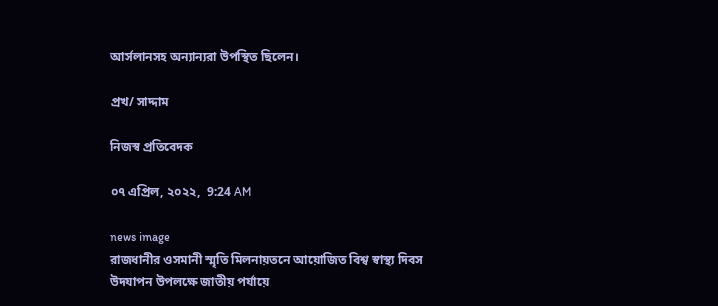আর্সলানসহ অন্যান্যরা উপস্থিত ছিলেন।

প্রখ/ সাদ্দাম

নিজস্ব প্রতিবেদক

০৭ এপ্রিল, ২০২২,  9:24 AM

news image
রাজধানীর ওসমানী স্মৃতি মিলনায়তনে আয়োজিত বিশ্ব স্বাস্থ্য দিবস উদযাপন উপলক্ষে জাতীয় পর্যায়ে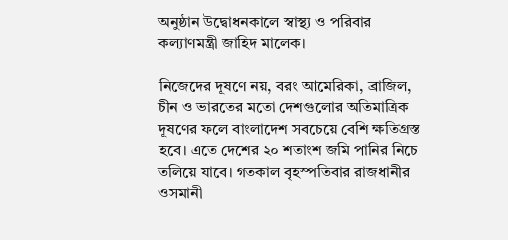অনুষ্ঠান উদ্বোধনকালে স্বাস্থ্য ও পরিবার কল্যাণমন্ত্রী জাহিদ মালেক।

নিজেদের দূষণে নয়, বরং আমেরিকা, ব্রাজিল, চীন ও ভারতের মতো দেশগুলোর অতিমাত্রিক দূষণের ফলে বাংলাদেশ সবচেয়ে বেশি ক্ষতিগ্রস্ত হবে। এতে দেশের ২০ শতাংশ জমি পানির নিচে তলিয়ে যাবে। গতকাল বৃহস্পতিবার রাজধানীর ওসমানী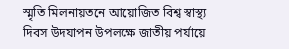স্মৃতি মিলনায়তনে আয়োজিত বিশ্ব স্বাস্থ্য দিবস উদযাপন উপলক্ষে জাতীয় পর্যায়ে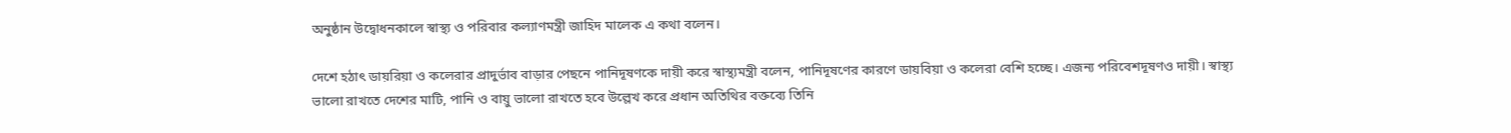অনুষ্ঠান উদ্বোধনকালে স্বাস্থ্য ও পরিবার কল্যাণমন্ত্রী জাহিদ মালেক এ কথা বলেন।

দেশে হঠাৎ ডায়রিয়া ও কলেরার প্রাদুর্ভাব বাড়ার পেছনে পানিদূষণকে দায়ী করে স্বাস্থ্যমন্ত্রী বলেন, পানিদূষণের কারণে ডায়বিয়া ও কলেরা বেশি হচ্ছে। এজন্য পরিবেশদূষণও দায়ী। স্বাস্থ্য ভালো রাখতে দেশের মাটি, পানি ও বায়ু ভালো রাখতে হবে উল্লেখ করে প্রধান অতিথির বক্তব্যে তিনি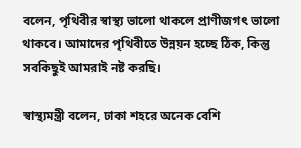বলেন, পৃথিবীর স্বাস্থ্য ভালো থাকলে প্রাণীজগৎ ভালো থাকবে। আমাদের পৃথিবীতে উন্নয়ন হচ্ছে ঠিক, কিন্তু সবকিছুই আমরাই নষ্ট করছি।

স্বাস্থ্যমন্ত্রী বলেন, ঢাকা শহরে অনেক বেশি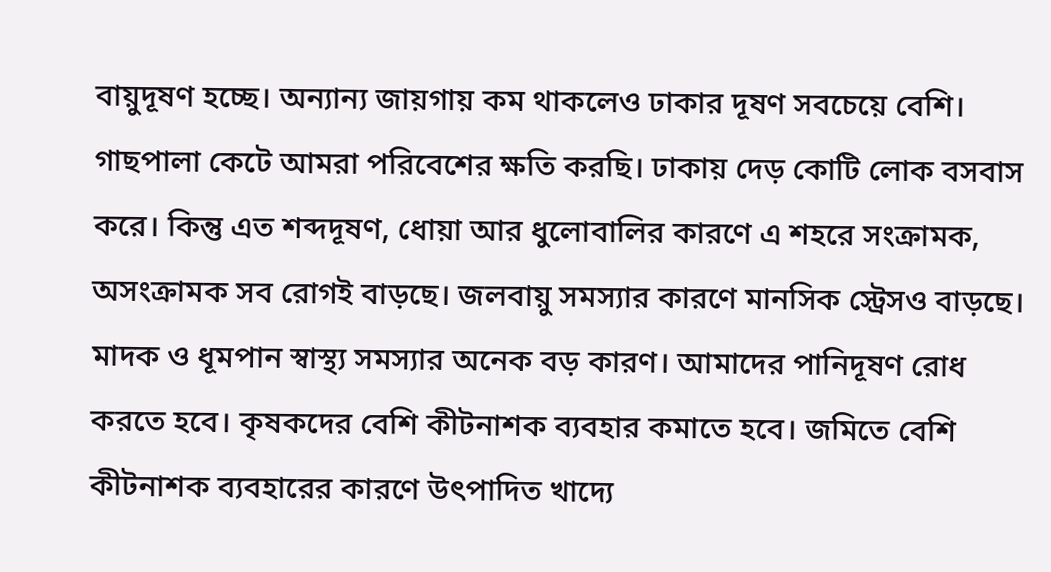বায়ুদূষণ হচ্ছে। অন্যান্য জায়গায় কম থাকলেও ঢাকার দূষণ সবচেয়ে বেশি। গাছপালা কেটে আমরা পরিবেশের ক্ষতি করছি। ঢাকায় দেড় কোটি লোক বসবাস করে। কিন্তু এত শব্দদূষণ, ধোয়া আর ধুলোবালির কারণে এ শহরে সংক্রামক, অসংক্রামক সব রোগই বাড়ছে। জলবায়ু সমস্যার কারণে মানসিক স্ট্রেসও বাড়ছে। মাদক ও ধূমপান স্বাস্থ্য সমস্যার অনেক বড় কারণ। আমাদের পানিদূষণ রোধ করতে হবে। কৃষকদের বেশি কীটনাশক ব্যবহার কমাতে হবে। জমিতে বেশি কীটনাশক ব্যবহারের কারণে উৎপাদিত খাদ্যে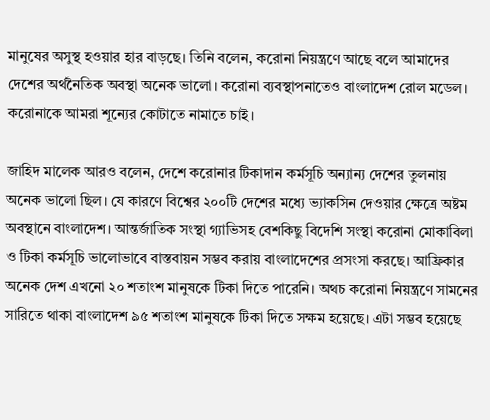মানুষের অসুস্থ হওয়ার হার বাড়ছে। তিনি বলেন, করোনা নিয়ন্ত্রণে আছে বলে আমাদের দেশের অর্থনৈতিক অবস্থা অনেক ভালো। করোনা ব্যবস্থাপনাতেও বাংলাদেশ রোল মডেল। করোনাকে আমরা শূন্যের কোটাতে নামাতে চাই।

জাহিদ মালেক আরও বলেন, দেশে করোনার টিকাদান কর্মসূচি অন্যান্য দেশের তুলনায় অনেক ভালো ছিল। যে কারণে বিশ্বের ২০০টি দেশের মধ্যে ভ্যাকসিন দেওয়ার ক্ষেত্রে অষ্টম অবস্থানে বাংলাদেশ। আন্তর্জাতিক সংস্থা গ্যাভিসহ বেশকিছু বিদেশি সংস্থা করোনা মোকাবিলা ও টিকা কর্মসূচি ভালোভাবে বাস্তবায়ন সম্ভব করায় বাংলাদেশের প্রসংসা করছে। আফ্রিকার অনেক দেশ এখনো ২০ শতাংশ মানুষকে টিকা দিতে পারেনি। অথচ করোনা নিয়ন্ত্রণে সামনের সারিতে থাকা বাংলাদেশ ৯৫ শতাংশ মানুষকে টিকা দিতে সক্ষম হয়েছে। এটা সম্ভব হয়েছে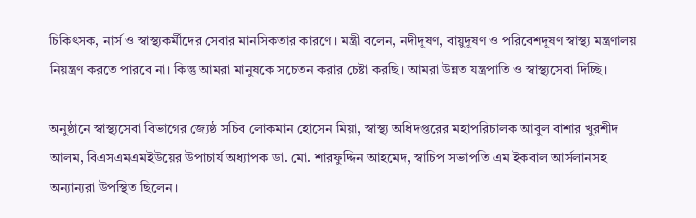চিকিৎসক, নার্স ও স্বাস্থ্যকর্মীদের সেবার মানসিকতার কারণে। মন্ত্রী বলেন, নদীদূষণ, বায়ুদূষণ ও পরিবেশদূষণ স্বাস্থ্য মন্ত্রণালয় নিয়ন্ত্রণ করতে পারবে না। কিন্তু আমরা মানুষকে সচেতন করার চেষ্টা করছি। আমরা উন্নত যন্ত্রপাতি ও স্বাস্থ্যসেবা দিচ্ছি।

অনুষ্ঠানে স্বাস্থ্যসেবা বিভাগের জ্যেষ্ঠ সচিব লোকমান হোসেন মিয়া, স্বাস্থ্য অধিদপ্তরের মহাপরিচালক আবুল বাশার খুরশীদ আলম, বিএসএমএমইউয়ের উপাচার্য অধ্যাপক ডা. মো. শারফুদ্দিন আহমেদ, স্বাচিপ সভাপতি এম ইকবাল আর্সলানসহ অন্যান্যরা উপস্থিত ছিলেন।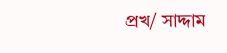প্রখ/ সাদ্দাম